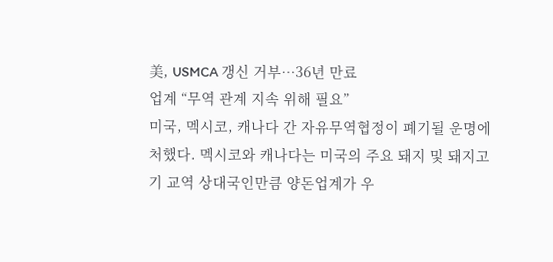美, USMCA 갱신 거부…36년 만료
업계 “무역 관계 지속 위해 필요”
미국, 멕시코, 캐나다 간 자유무역협정이 폐기될 운명에 처했다. 멕시코와 캐나다는 미국의 주요 돼지 및 돼지고기 교역 상대국인만큼 양돈업계가 우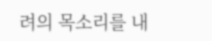려의 목소리를 내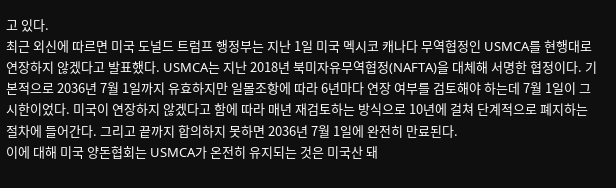고 있다.
최근 외신에 따르면 미국 도널드 트럼프 행정부는 지난 1일 미국 멕시코 캐나다 무역협정인 USMCA를 현행대로 연장하지 않겠다고 발표했다. USMCA는 지난 2018년 북미자유무역협정(NAFTA)을 대체해 서명한 협정이다. 기본적으로 2036년 7월 1일까지 유효하지만 일몰조항에 따라 6년마다 연장 여부를 검토해야 하는데 7월 1일이 그 시한이었다. 미국이 연장하지 않겠다고 함에 따라 매년 재검토하는 방식으로 10년에 걸쳐 단계적으로 폐지하는 절차에 들어간다. 그리고 끝까지 합의하지 못하면 2036년 7월 1일에 완전히 만료된다.
이에 대해 미국 양돈협회는 USMCA가 온전히 유지되는 것은 미국산 돼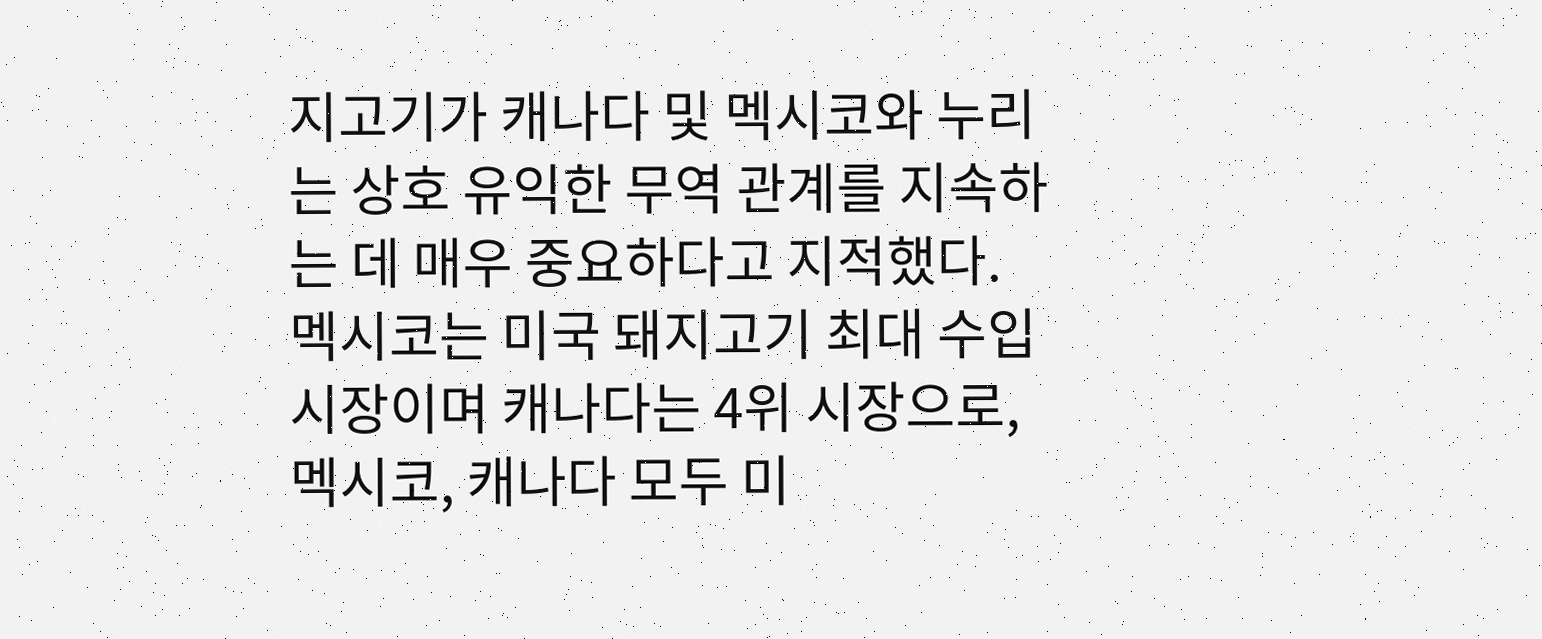지고기가 캐나다 및 멕시코와 누리는 상호 유익한 무역 관계를 지속하는 데 매우 중요하다고 지적했다. 멕시코는 미국 돼지고기 최대 수입 시장이며 캐나다는 4위 시장으로, 멕시코, 캐나다 모두 미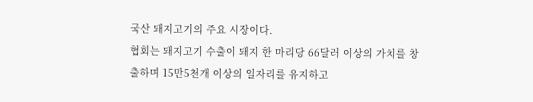국산 돼지고기의 주요 시장이다.
협회는 돼지고기 수출이 돼지 한 마리당 66달러 이상의 가치를 창출하며 15만5천개 이상의 일자리를 유지하고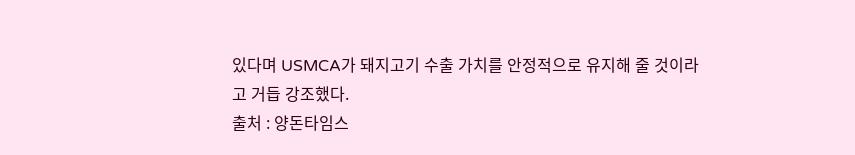있다며 USMCA가 돼지고기 수출 가치를 안정적으로 유지해 줄 것이라고 거듭 강조했다.
출처 : 양돈타임스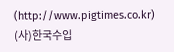(http://www.pigtimes.co.kr)
(사)한국수입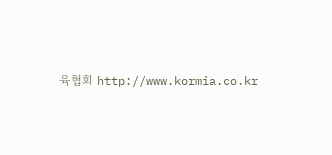육협회 http://www.kormia.co.kr